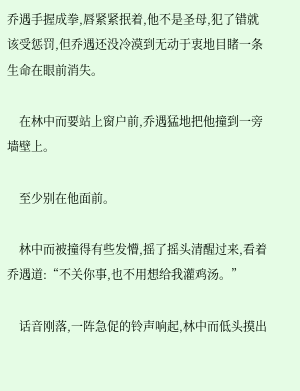乔遇手握成拳,唇紧紧抿着,他不是圣母,犯了错就该受惩罚,但乔遇还没冷漠到无动于衷地目睹一条生命在眼前消失。

    在林中而要站上窗户前,乔遇猛地把他撞到一旁墙壁上。

    至少别在他面前。

    林中而被撞得有些发懵,摇了摇头清醒过来,看着乔遇道:“不关你事,也不用想给我灌鸡汤。”

    话音刚落,一阵急促的铃声响起,林中而低头摸出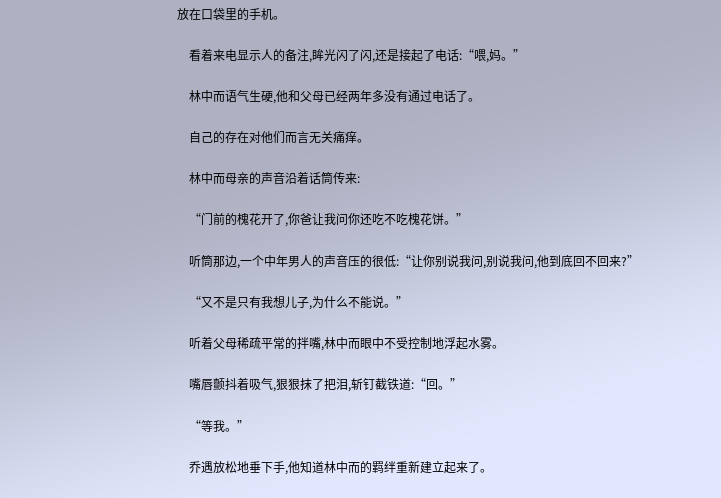放在口袋里的手机。

    看着来电显示人的备注,眸光闪了闪,还是接起了电话:“喂,妈。”

    林中而语气生硬,他和父母已经两年多没有通过电话了。

    自己的存在对他们而言无关痛痒。

    林中而母亲的声音沿着话筒传来:

    “门前的槐花开了,你爸让我问你还吃不吃槐花饼。”

    听筒那边,一个中年男人的声音压的很低:“让你别说我问,别说我问,他到底回不回来?”

    “又不是只有我想儿子,为什么不能说。”

    听着父母稀疏平常的拌嘴,林中而眼中不受控制地浮起水雾。

    嘴唇颤抖着吸气,狠狠抹了把泪,斩钉截铁道:“回。”

    “等我。”

    乔遇放松地垂下手,他知道林中而的羁绊重新建立起来了。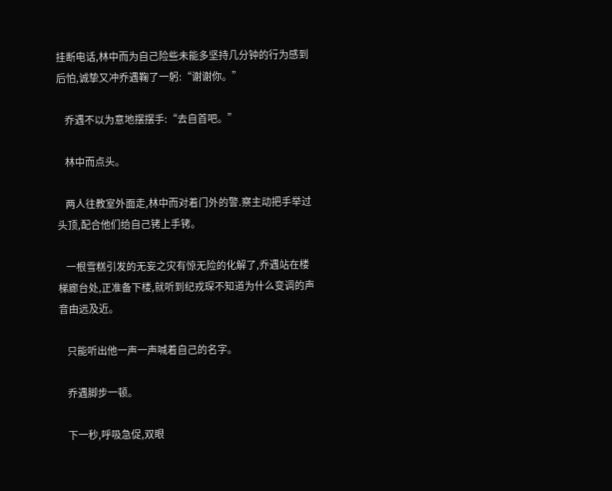挂断电话,林中而为自己险些未能多坚持几分钟的行为感到后怕,诚挚又冲乔遇鞠了一躬:“谢谢你。”

    乔遇不以为意地摆摆手:“去自首吧。”

    林中而点头。

    两人往教室外面走,林中而对着门外的警.察主动把手举过头顶,配合他们给自己铐上手铐。

    一根雪糕引发的无妄之灾有惊无险的化解了,乔遇站在楼梯廊台处,正准备下楼,就听到纪戎琛不知道为什么变调的声音由远及近。

    只能听出他一声一声喊着自己的名字。

    乔遇脚步一顿。

    下一秒,呼吸急促,双眼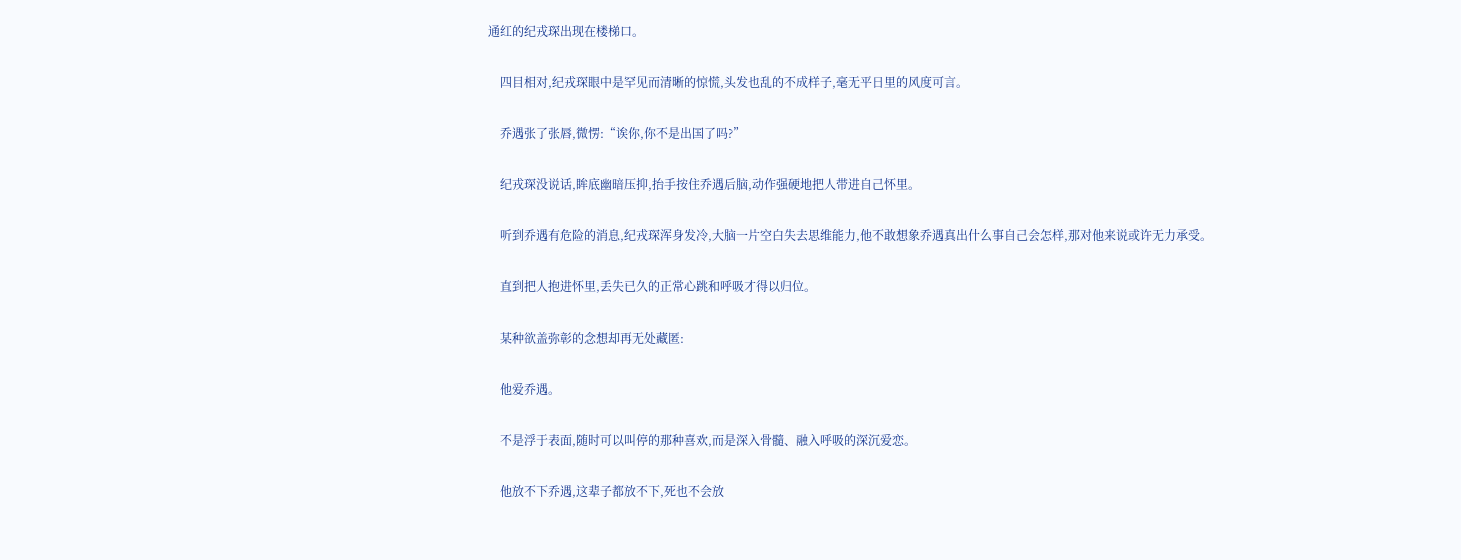通红的纪戎琛出现在楼梯口。

    四目相对,纪戎琛眼中是罕见而清晰的惊慌,头发也乱的不成样子,毫无平日里的风度可言。

    乔遇张了张唇,微愣:“诶你,你不是出国了吗?”

    纪戎琛没说话,眸底幽暗压抑,抬手按住乔遇后脑,动作强硬地把人带进自己怀里。

    听到乔遇有危险的消息,纪戎琛浑身发冷,大脑一片空白失去思维能力,他不敢想象乔遇真出什么事自己会怎样,那对他来说或许无力承受。

    直到把人抱进怀里,丢失已久的正常心跳和呼吸才得以归位。

    某种欲盖弥彰的念想却再无处藏匿:

    他爱乔遇。

    不是浮于表面,随时可以叫停的那种喜欢,而是深入骨髓、融入呼吸的深沉爱恋。

    他放不下乔遇,这辈子都放不下,死也不会放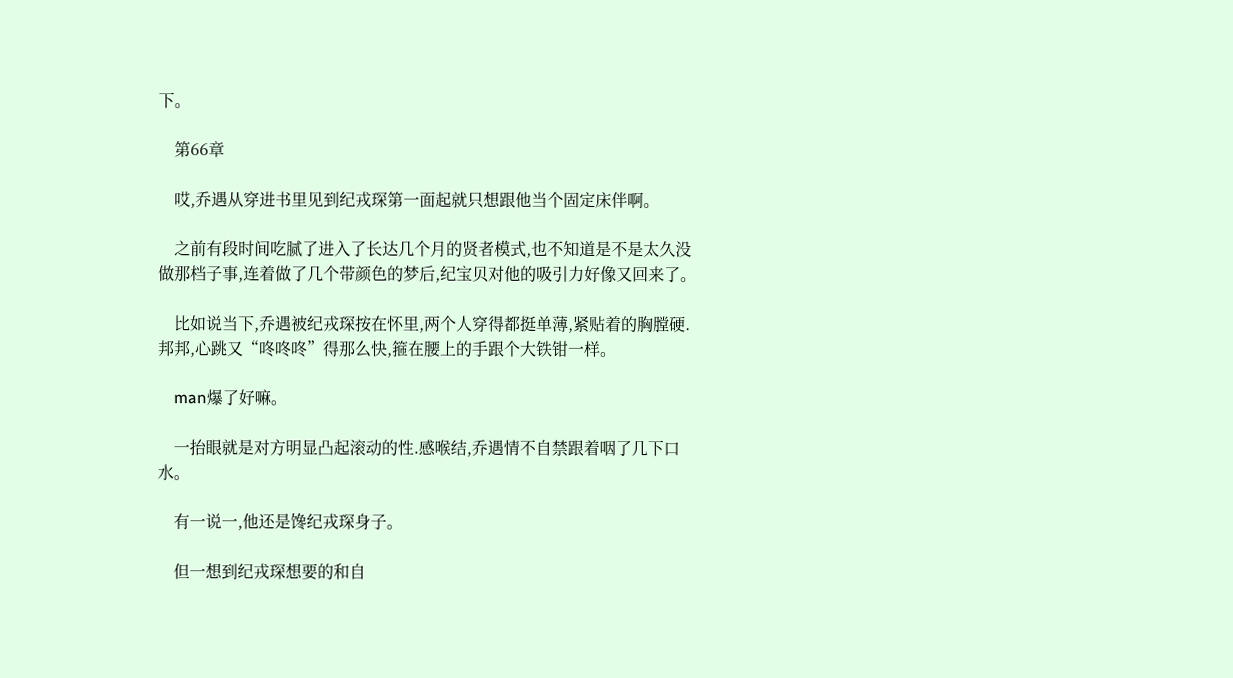下。

    第66章

    哎,乔遇从穿进书里见到纪戎琛第一面起就只想跟他当个固定床伴啊。

    之前有段时间吃腻了进入了长达几个月的贤者模式,也不知道是不是太久没做那档子事,连着做了几个带颜色的梦后,纪宝贝对他的吸引力好像又回来了。

    比如说当下,乔遇被纪戎琛按在怀里,两个人穿得都挺单薄,紧贴着的胸膛硬.邦邦,心跳又“咚咚咚”得那么快,箍在腰上的手跟个大铁钳一样。

    man爆了好嘛。

    一抬眼就是对方明显凸起滚动的性.感喉结,乔遇情不自禁跟着咽了几下口水。

    有一说一,他还是馋纪戎琛身子。

    但一想到纪戎琛想要的和自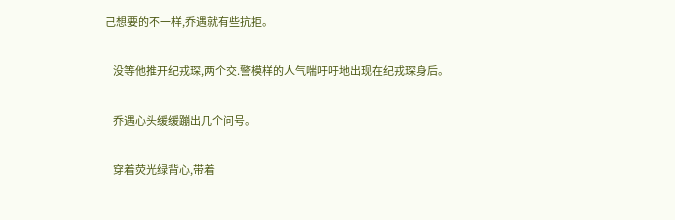己想要的不一样,乔遇就有些抗拒。

    没等他推开纪戎琛,两个交.警模样的人气喘吁吁地出现在纪戎琛身后。

    乔遇心头缓缓蹦出几个问号。

    穿着荧光绿背心,带着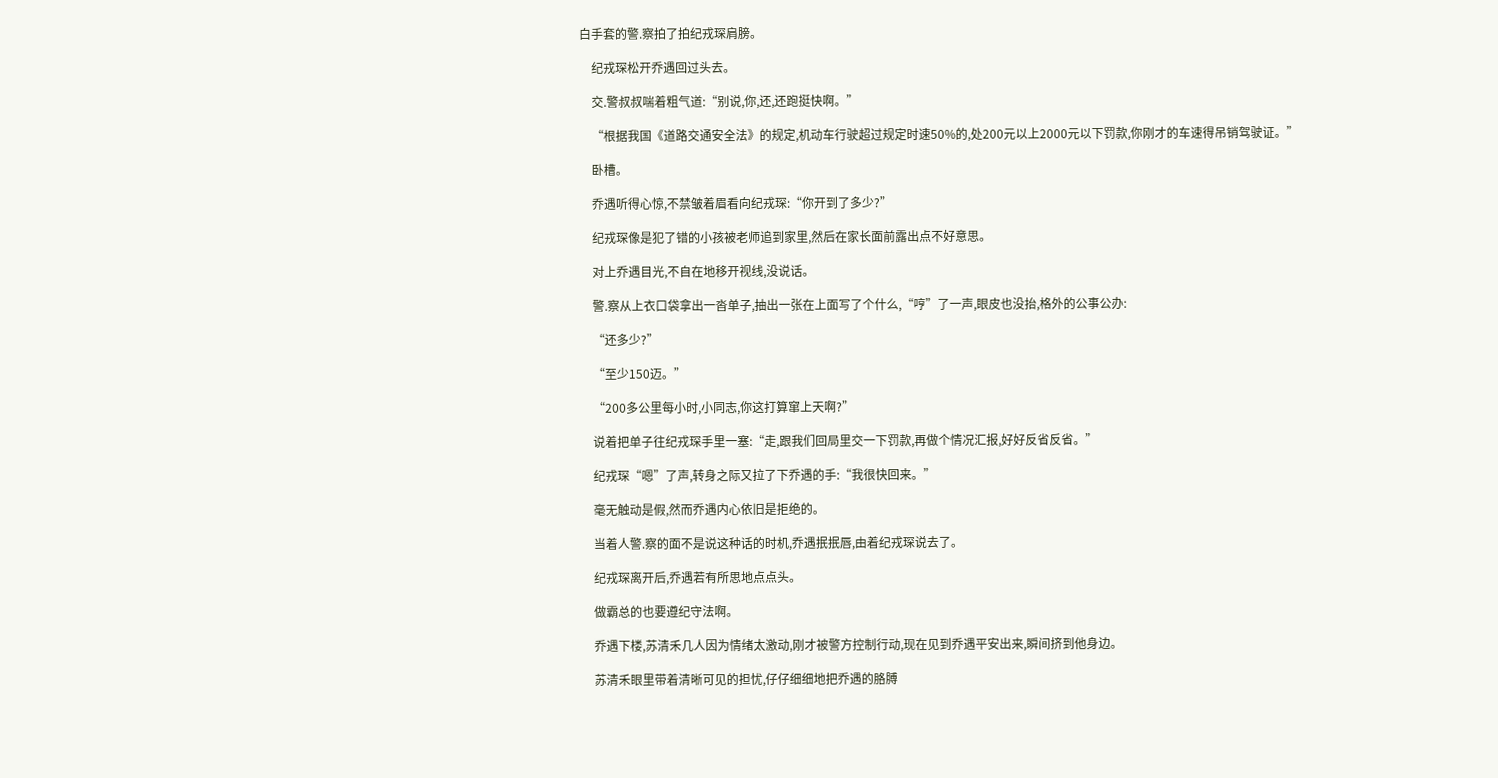白手套的警.察拍了拍纪戎琛肩膀。

    纪戎琛松开乔遇回过头去。

    交.警叔叔喘着粗气道:“别说,你,还,还跑挺快啊。”

    “根据我国《道路交通安全法》的规定,机动车行驶超过规定时速50%的,处200元以上2000元以下罚款,你刚才的车速得吊销驾驶证。”

    卧槽。

    乔遇听得心惊,不禁皱着眉看向纪戎琛:“你开到了多少?”

    纪戎琛像是犯了错的小孩被老师追到家里,然后在家长面前露出点不好意思。

    对上乔遇目光,不自在地移开视线,没说话。

    警.察从上衣口袋拿出一沓单子,抽出一张在上面写了个什么,“哼”了一声,眼皮也没抬,格外的公事公办:

    “还多少?”

    “至少150迈。”

    “200多公里每小时,小同志,你这打算窜上天啊?”

    说着把单子往纪戎琛手里一塞:“走,跟我们回局里交一下罚款,再做个情况汇报,好好反省反省。”

    纪戎琛“嗯”了声,转身之际又拉了下乔遇的手:“我很快回来。”

    毫无触动是假,然而乔遇内心依旧是拒绝的。

    当着人警.察的面不是说这种话的时机,乔遇抿抿唇,由着纪戎琛说去了。

    纪戎琛离开后,乔遇若有所思地点点头。

    做霸总的也要遵纪守法啊。

    乔遇下楼,苏清禾几人因为情绪太激动,刚才被警方控制行动,现在见到乔遇平安出来,瞬间挤到他身边。

    苏清禾眼里带着清晰可见的担忧,仔仔细细地把乔遇的胳膊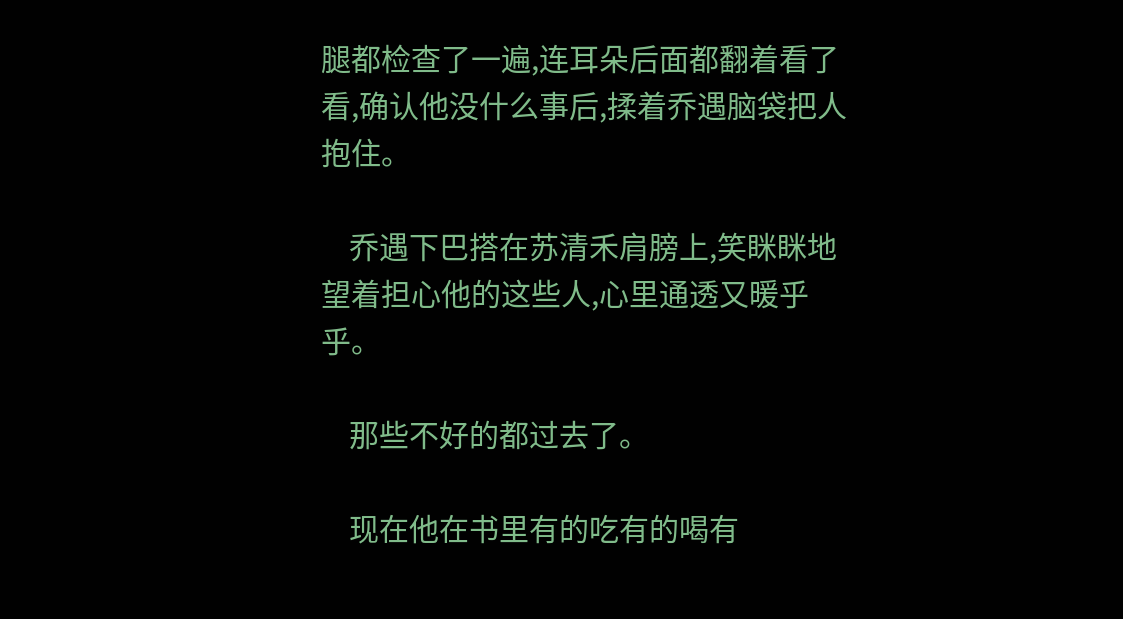腿都检查了一遍,连耳朵后面都翻着看了看,确认他没什么事后,揉着乔遇脑袋把人抱住。

    乔遇下巴搭在苏清禾肩膀上,笑眯眯地望着担心他的这些人,心里通透又暖乎乎。

    那些不好的都过去了。

    现在他在书里有的吃有的喝有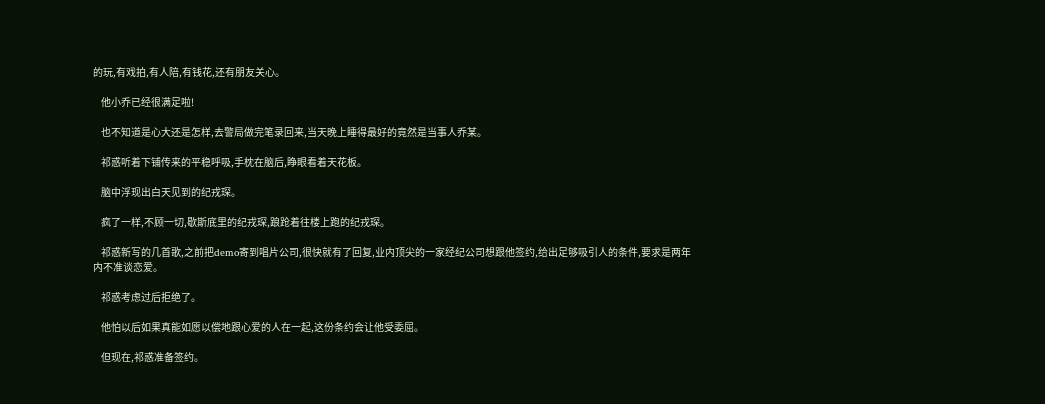的玩,有戏拍,有人陪,有钱花,还有朋友关心。

    他小乔已经很满足啦!

    也不知道是心大还是怎样,去警局做完笔录回来,当天晚上睡得最好的竟然是当事人乔某。

    祁惑听着下铺传来的平稳呼吸,手枕在脑后,睁眼看着天花板。

    脑中浮现出白天见到的纪戎琛。

    疯了一样,不顾一切,歇斯底里的纪戎琛,踉跄着往楼上跑的纪戎琛。

    祁惑新写的几首歌,之前把demo寄到唱片公司,很快就有了回复,业内顶尖的一家经纪公司想跟他签约,给出足够吸引人的条件,要求是两年内不准谈恋爱。

    祁惑考虑过后拒绝了。

    他怕以后如果真能如愿以偿地跟心爱的人在一起,这份条约会让他受委屈。

    但现在,祁惑准备签约。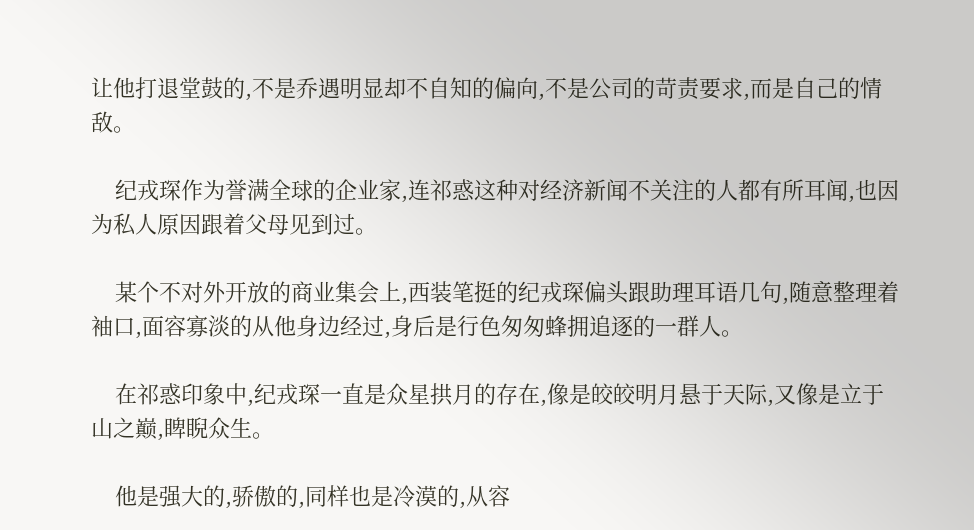让他打退堂鼓的,不是乔遇明显却不自知的偏向,不是公司的苛责要求,而是自己的情敌。

    纪戎琛作为誉满全球的企业家,连祁惑这种对经济新闻不关注的人都有所耳闻,也因为私人原因跟着父母见到过。

    某个不对外开放的商业集会上,西装笔挺的纪戎琛偏头跟助理耳语几句,随意整理着袖口,面容寡淡的从他身边经过,身后是行色匆匆蜂拥追逐的一群人。

    在祁惑印象中,纪戎琛一直是众星拱月的存在,像是皎皎明月悬于天际,又像是立于山之巅,睥睨众生。

    他是强大的,骄傲的,同样也是冷漠的,从容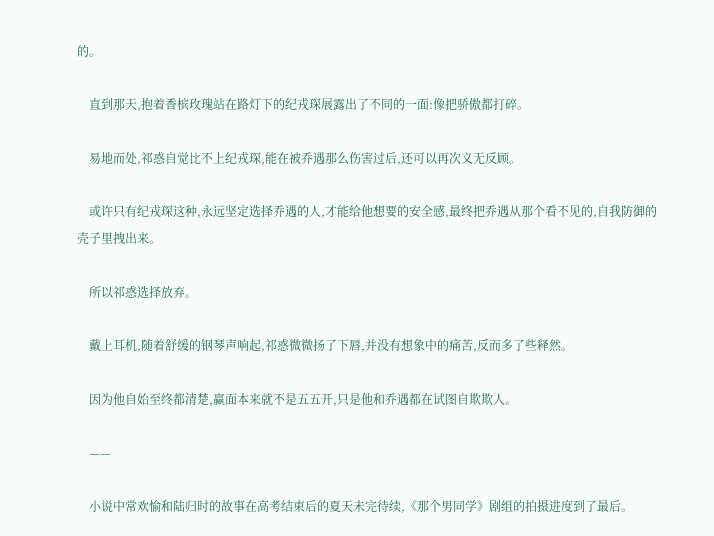的。

    直到那天,抱着香槟玫瑰站在路灯下的纪戎琛展露出了不同的一面:像把骄傲都打碎。

    易地而处,祁惑自觉比不上纪戎琛,能在被乔遇那么伤害过后,还可以再次义无反顾。

    或许只有纪戎琛这种,永远坚定选择乔遇的人,才能给他想要的安全感,最终把乔遇从那个看不见的,自我防御的壳子里拽出来。

    所以祁惑选择放弃。

    戴上耳机,随着舒缓的钢琴声响起,祁惑微微扬了下唇,并没有想象中的痛苦,反而多了些释然。

    因为他自始至终都清楚,赢面本来就不是五五开,只是他和乔遇都在试图自欺欺人。

    ——

    小说中常欢愉和陆归时的故事在高考结束后的夏天未完待续,《那个男同学》剧组的拍摄进度到了最后。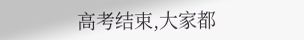高考结束,大家都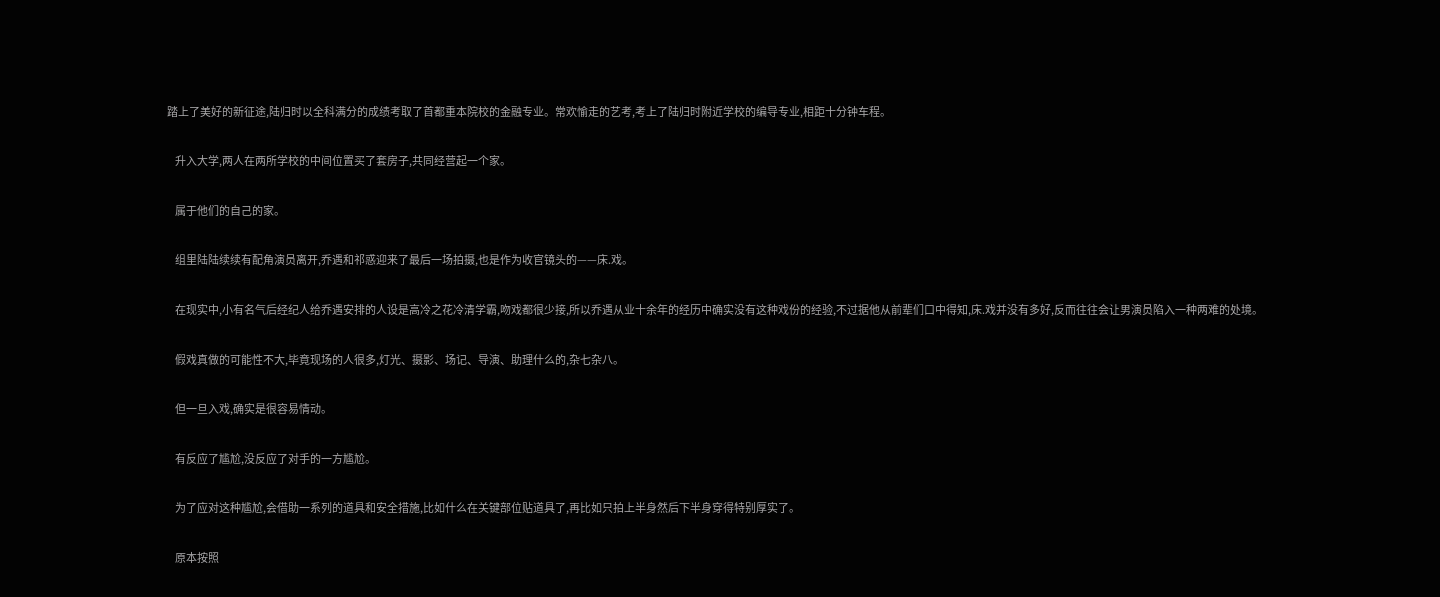踏上了美好的新征途,陆归时以全科满分的成绩考取了首都重本院校的金融专业。常欢愉走的艺考,考上了陆归时附近学校的编导专业,相距十分钟车程。

    升入大学,两人在两所学校的中间位置买了套房子,共同经营起一个家。

    属于他们的自己的家。

    组里陆陆续续有配角演员离开,乔遇和祁惑迎来了最后一场拍摄,也是作为收官镜头的——床.戏。

    在现实中,小有名气后经纪人给乔遇安排的人设是高冷之花冷清学霸,吻戏都很少接,所以乔遇从业十余年的经历中确实没有这种戏份的经验,不过据他从前辈们口中得知,床.戏并没有多好,反而往往会让男演员陷入一种两难的处境。

    假戏真做的可能性不大,毕竟现场的人很多,灯光、摄影、场记、导演、助理什么的,杂七杂八。

    但一旦入戏,确实是很容易情动。

    有反应了尴尬,没反应了对手的一方尴尬。

    为了应对这种尴尬,会借助一系列的道具和安全措施,比如什么在关键部位贴道具了,再比如只拍上半身然后下半身穿得特别厚实了。

    原本按照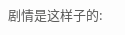剧情是这样子的: